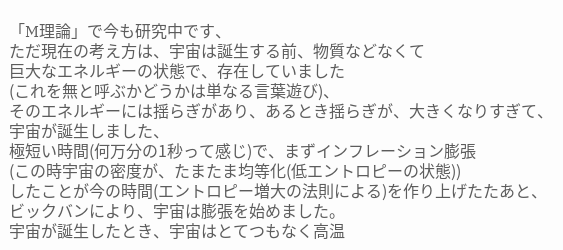「M理論」で今も研究中です、
ただ現在の考え方は、宇宙は誕生する前、物質などなくて
巨大なエネルギーの状態で、存在していました
(これを無と呼ぶかどうかは単なる言葉遊び)、
そのエネルギーには揺らぎがあり、あるとき揺らぎが、大きくなりすぎて、
宇宙が誕生しました、
極短い時間(何万分の1秒って感じ)で、まずインフレーション膨張
(この時宇宙の密度が、たまたま均等化(低エントロピーの状態))
したことが今の時間(エントロピー増大の法則による)を作り上げたたあと、
ビックバンにより、宇宙は膨張を始めました。
宇宙が誕生したとき、宇宙はとてつもなく高温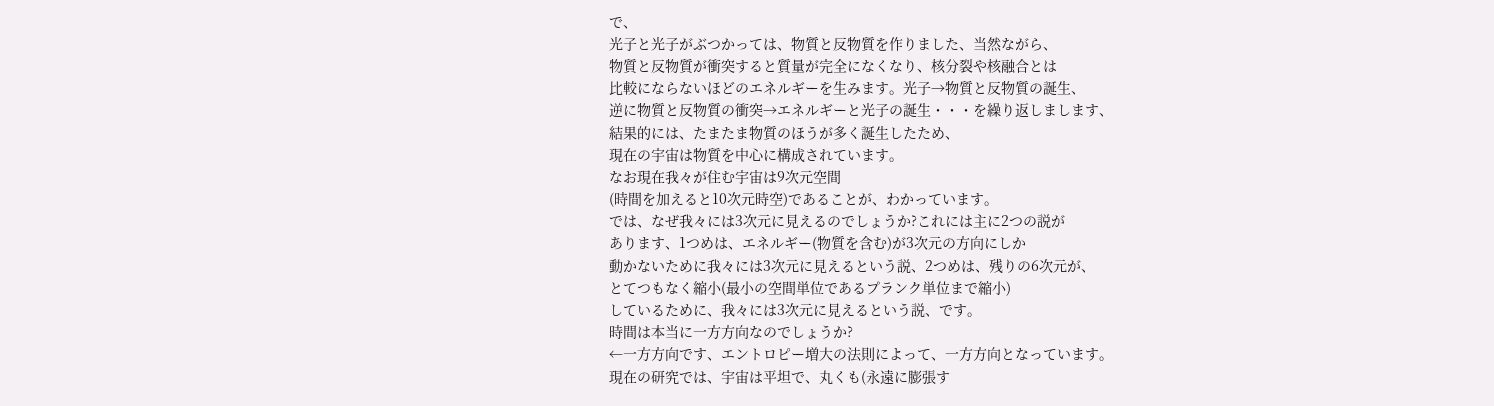で、
光子と光子がぶつかっては、物質と反物質を作りました、当然ながら、
物質と反物質が衝突すると質量が完全になくなり、核分裂や核融合とは
比較にならないほどのエネルギーを生みます。光子→物質と反物質の誕生、
逆に物質と反物質の衝突→エネルギーと光子の誕生・・・を繰り返しまします、
結果的には、たまたま物質のほうが多く誕生したため、
現在の宇宙は物質を中心に構成されています。
なお現在我々が住む宇宙は9次元空間
(時間を加えると10次元時空)であることが、わかっています。
では、なぜ我々には3次元に見えるのでしょうか?これには主に2つの説が
あります、1つめは、エネルギー(物質を含む)が3次元の方向にしか
動かないために我々には3次元に見えるという説、2つめは、残りの6次元が、
とてつもなく縮小(最小の空間単位であるプランク単位まで縮小)
しているために、我々には3次元に見えるという説、です。
時間は本当に一方方向なのでしょうか?
←一方方向です、エントロピー増大の法則によって、一方方向となっています。
現在の研究では、宇宙は平坦で、丸くも(永遠に膨張す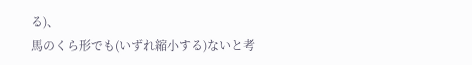る)、
馬のくら形でも(いずれ縮小する)ないと考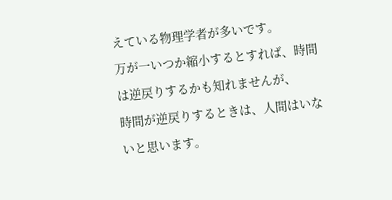えている物理学者が多いです。
万が一いつか縮小するとすれば、時間は逆戻りするかも知れませんが、
時間が逆戻りするときは、人間はいないと思います。